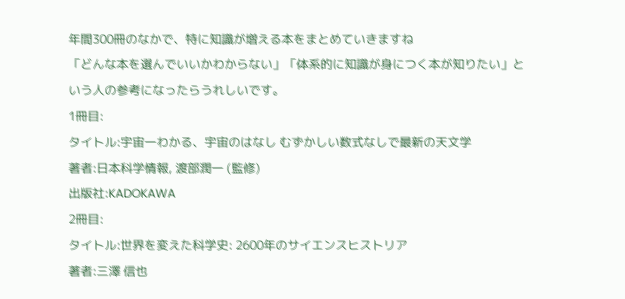年間300冊のなかで、特に知識が増える本をまとめていきますね
「どんな本を選んでいいかわからない」「体系的に知識が身につく本が知りたい」という人の参考になったらうれしいです。
1冊目:
タイトル:宇宙一わかる、宇宙のはなし むずかしい数式なしで最新の天文学
著者:日本科学情報, 渡部潤一 (監修)
出版社:KADOKAWA
2冊目:
タイトル:世界を変えた科学史: 2600年のサイエンスヒストリア
著者:三澤 信也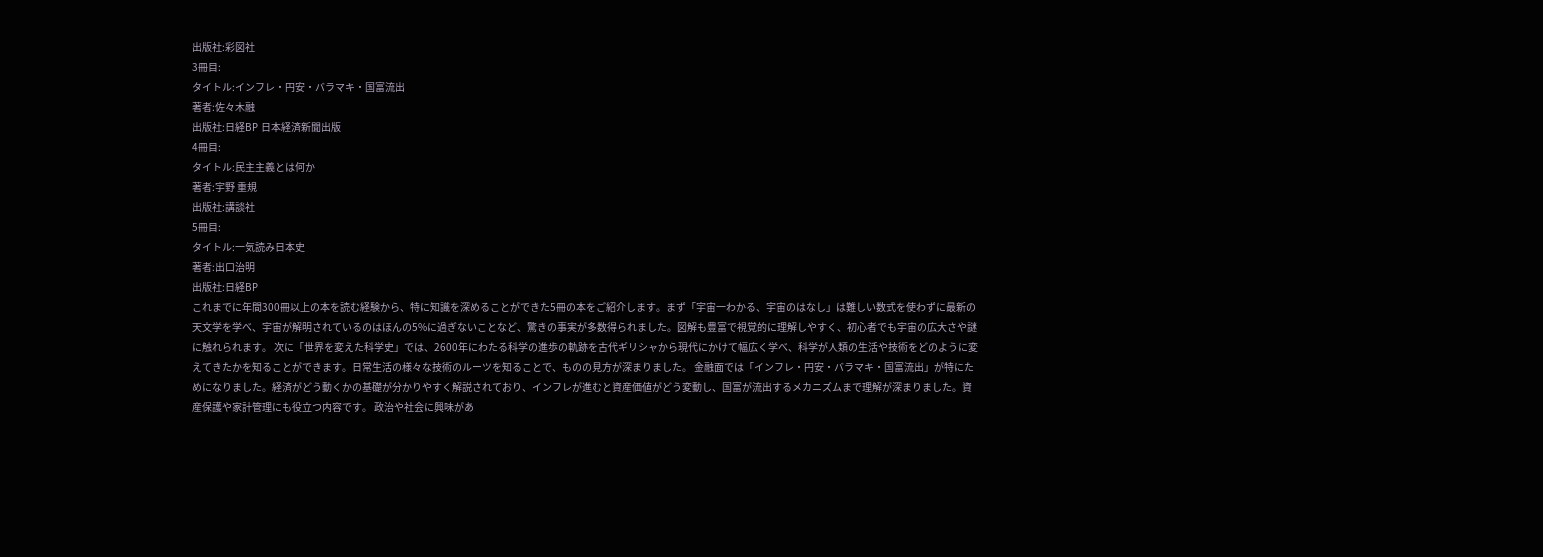出版社:彩図社
3冊目:
タイトル:インフレ・円安・バラマキ・国富流出
著者:佐々木融
出版社:日経BP 日本経済新聞出版
4冊目:
タイトル:民主主義とは何か
著者:宇野 重規
出版社:講談社
5冊目:
タイトル:一気読み日本史
著者:出口治明
出版社:日経BP
これまでに年間300冊以上の本を読む経験から、特に知識を深めることができた5冊の本をご紹介します。まず「宇宙一わかる、宇宙のはなし」は難しい数式を使わずに最新の天文学を学べ、宇宙が解明されているのはほんの5%に過ぎないことなど、驚きの事実が多数得られました。図解も豊富で視覚的に理解しやすく、初心者でも宇宙の広大さや謎に触れられます。 次に「世界を変えた科学史」では、2600年にわたる科学の進歩の軌跡を古代ギリシャから現代にかけて幅広く学べ、科学が人類の生活や技術をどのように変えてきたかを知ることができます。日常生活の様々な技術のルーツを知ることで、ものの見方が深まりました。 金融面では「インフレ・円安・バラマキ・国富流出」が特にためになりました。経済がどう動くかの基礎が分かりやすく解説されており、インフレが進むと資産価値がどう変動し、国富が流出するメカニズムまで理解が深まりました。資産保護や家計管理にも役立つ内容です。 政治や社会に興味があ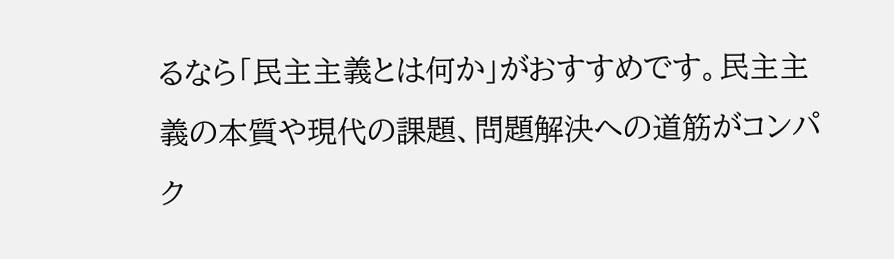るなら「民主主義とは何か」がおすすめです。民主主義の本質や現代の課題、問題解決への道筋がコンパク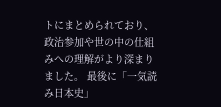トにまとめられており、政治参加や世の中の仕組みへの理解がより深まりました。 最後に「一気読み日本史」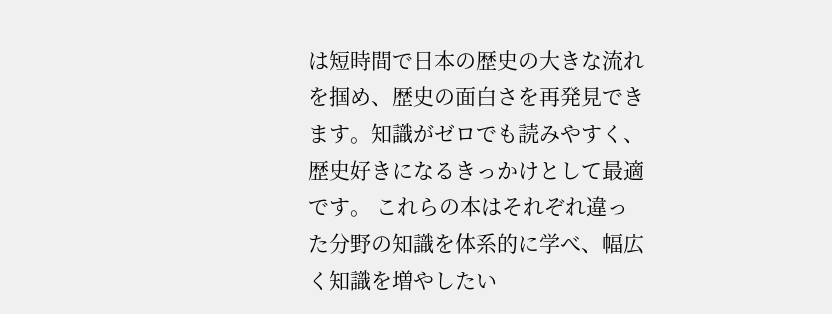は短時間で日本の歴史の大きな流れを掴め、歴史の面白さを再発見できます。知識がゼロでも読みやすく、歴史好きになるきっかけとして最適です。 これらの本はそれぞれ違った分野の知識を体系的に学べ、幅広く知識を増やしたい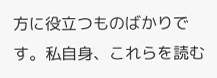方に役立つものばかりです。私自身、これらを読む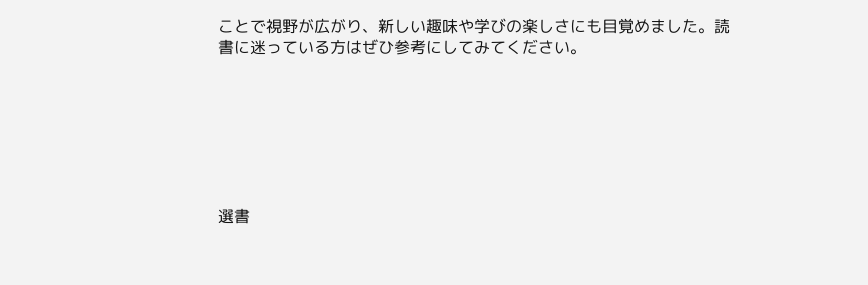ことで視野が広がり、新しい趣味や学びの楽しさにも目覚めました。読書に迷っている方はぜひ参考にしてみてください。







選書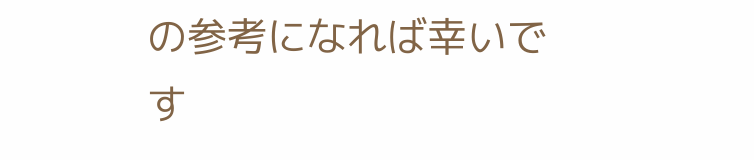の参考になれば幸いです